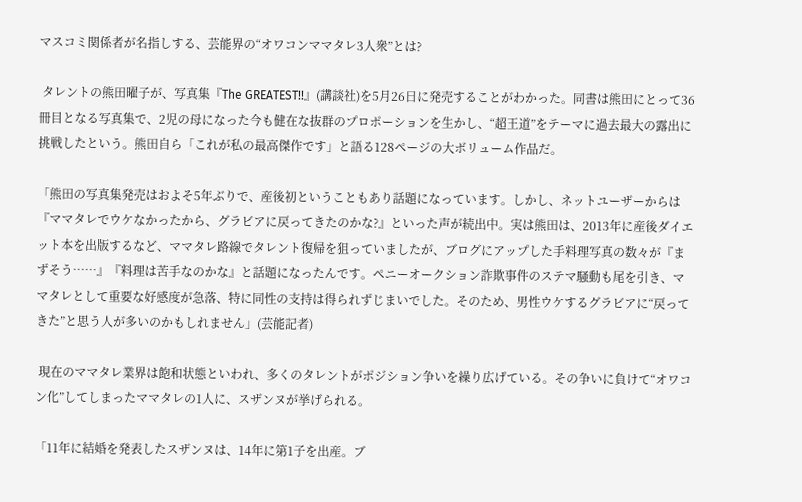マスコミ関係者が名指しする、芸能界の“オワコンママタレ3人衆”とは?

 タレントの熊田曜子が、写真集『The GREATEST!!』(講談社)を5月26日に発売することがわかった。同書は熊田にとって36冊目となる写真集で、2児の母になった今も健在な抜群のプロポーションを生かし、“超王道”をテーマに過去最大の露出に挑戦したという。熊田自ら「これが私の最高傑作です」と語る128ページの大ボリューム作品だ。

「熊田の写真集発売はおよそ5年ぶりで、産後初ということもあり話題になっています。しかし、ネットユーザーからは『ママタレでウケなかったから、グラビアに戻ってきたのかな?』といった声が続出中。実は熊田は、2013年に産後ダイエット本を出版するなど、ママタレ路線でタレント復帰を狙っていましたが、ブログにアップした手料理写真の数々が『まずそう……』『料理は苦手なのかな』と話題になったんです。ペニーオークション詐欺事件のステマ騒動も尾を引き、ママタレとして重要な好感度が急落、特に同性の支持は得られずじまいでした。そのため、男性ウケするグラビアに“戻ってきた”と思う人が多いのかもしれません」(芸能記者)

 現在のママタレ業界は飽和状態といわれ、多くのタレントがポジション争いを繰り広げている。その争いに負けて“オワコン化”してしまったママタレの1人に、スザンヌが挙げられる。

「11年に結婚を発表したスザンヌは、14年に第1子を出産。ブ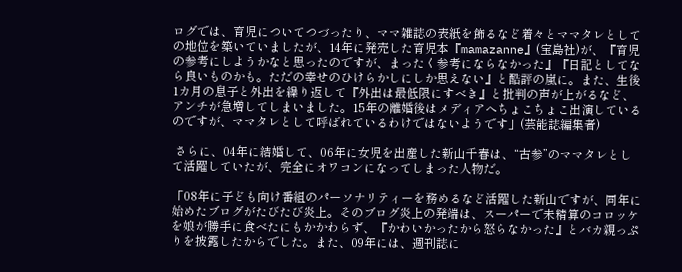ログでは、育児についてつづったり、ママ雑誌の表紙を飾るなど着々とママタレとしての地位を築いていましたが、14年に発売した育児本『mamazanne』(宝島社)が、『育児の参考にしようかなと思ったのですが、まったく参考にならなかった』『日記としてなら良いものかも。ただの幸せのひけらかしにしか思えない』と酷評の嵐に。また、生後1カ月の息子と外出を繰り返して『外出は最低限にすべき』と批判の声が上がるなど、アンチが急増してしまいました。15年の離婚後はメディアへちょこちょこ出演しているのですが、ママタレとして呼ばれているわけではないようです」(芸能誌編集者)

 さらに、04年に結婚して、06年に女児を出産した新山千春は、“古参”のママタレとして活躍していたが、完全にオワコンになってしまった人物だ。

「08年に子ども向け番組のパーソナリティーを務めるなど活躍した新山ですが、同年に始めたブログがたびたび炎上。そのブログ炎上の発端は、スーパーで未精算のコロッケを娘が勝手に食べたにもかかわらず、『かわいかったから怒らなかった』とバカ親っぷりを披露したからでした。また、09年には、週刊誌に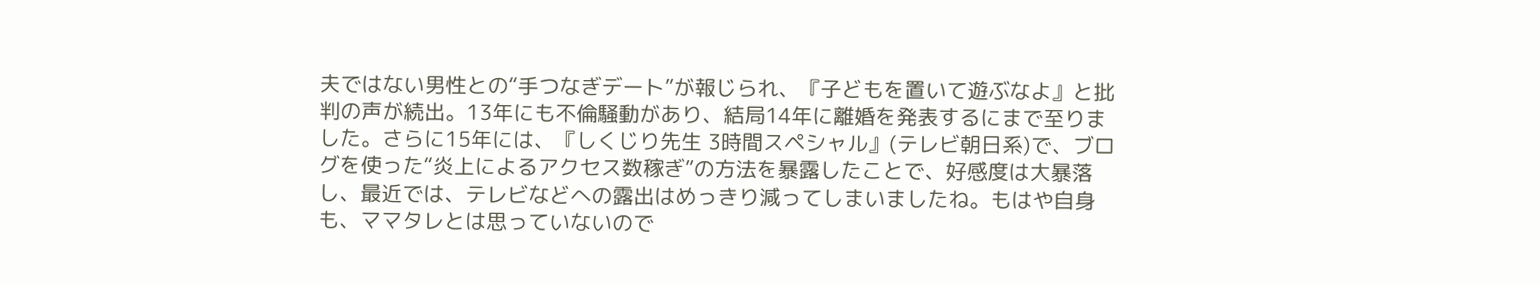夫ではない男性との“手つなぎデート”が報じられ、『子どもを置いて遊ぶなよ』と批判の声が続出。13年にも不倫騒動があり、結局14年に離婚を発表するにまで至りました。さらに15年には、『しくじり先生 3時間スペシャル』(テレビ朝日系)で、ブログを使った“炎上によるアクセス数稼ぎ”の方法を暴露したことで、好感度は大暴落し、最近では、テレビなどへの露出はめっきり減ってしまいましたね。もはや自身も、ママタレとは思っていないので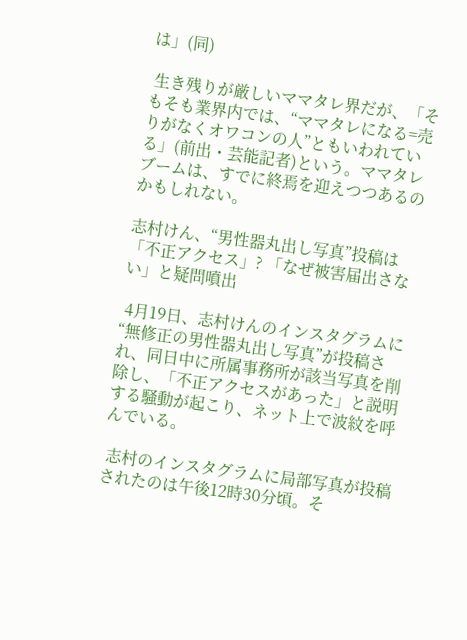は」(同)

 生き残りが厳しいママタレ界だが、「そもそも業界内では、“ママタレになる=売りがなくオワコンの人”ともいわれている」(前出・芸能記者)という。ママタレブームは、すでに終焉を迎えつつあるのかもしれない。

志村けん、“男性器丸出し写真”投稿は「不正アクセス」? 「なぜ被害届出さない」と疑問噴出

 4月19日、志村けんのインスタグラムに“無修正の男性器丸出し写真”が投稿され、同日中に所属事務所が該当写真を削除し、「不正アクセスがあった」と説明する騒動が起こり、ネット上で波紋を呼んでいる。

 志村のインスタグラムに局部写真が投稿されたのは午後12時30分頃。そ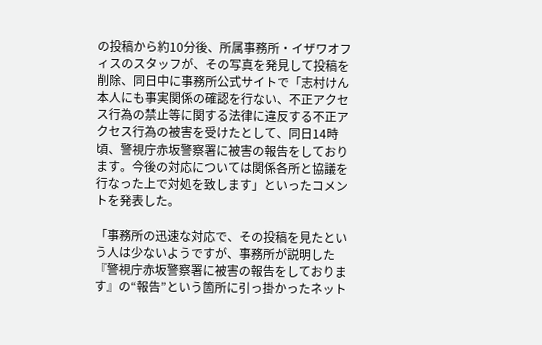の投稿から約10分後、所属事務所・イザワオフィスのスタッフが、その写真を発見して投稿を削除、同日中に事務所公式サイトで「志村けん本人にも事実関係の確認を行ない、不正アクセス行為の禁止等に関する法律に違反する不正アクセス行為の被害を受けたとして、同日14時頃、警視庁赤坂警察署に被害の報告をしております。今後の対応については関係各所と協議を行なった上で対処を致します」といったコメントを発表した。

「事務所の迅速な対応で、その投稿を見たという人は少ないようですが、事務所が説明した『警視庁赤坂警察署に被害の報告をしております』の“報告”という箇所に引っ掛かったネット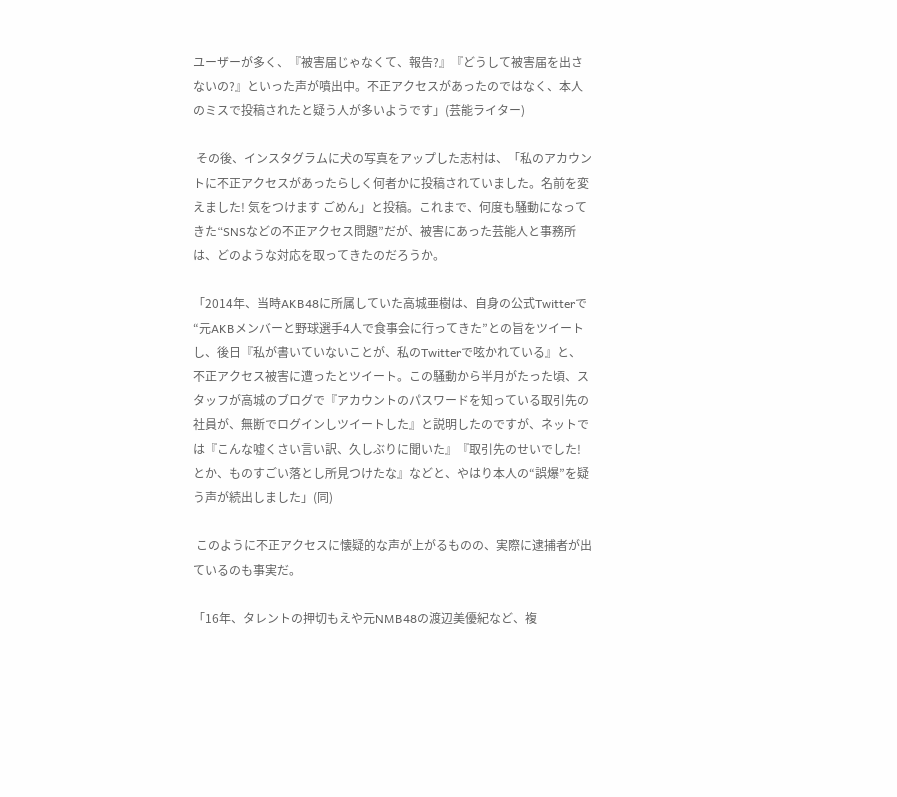ユーザーが多く、『被害届じゃなくて、報告?』『どうして被害届を出さないの?』といった声が噴出中。不正アクセスがあったのではなく、本人のミスで投稿されたと疑う人が多いようです」(芸能ライター)

 その後、インスタグラムに犬の写真をアップした志村は、「私のアカウントに不正アクセスがあったらしく何者かに投稿されていました。名前を変えました! 気をつけます ごめん」と投稿。これまで、何度も騒動になってきた“SNSなどの不正アクセス問題”だが、被害にあった芸能人と事務所は、どのような対応を取ってきたのだろうか。

「2014年、当時AKB48に所属していた高城亜樹は、自身の公式Twitterで“元AKBメンバーと野球選手4人で食事会に行ってきた”との旨をツイートし、後日『私が書いていないことが、私のTwitterで呟かれている』と、不正アクセス被害に遭ったとツイート。この騒動から半月がたった頃、スタッフが高城のブログで『アカウントのパスワードを知っている取引先の社員が、無断でログインしツイートした』と説明したのですが、ネットでは『こんな嘘くさい言い訳、久しぶりに聞いた』『取引先のせいでした! とか、ものすごい落とし所見つけたな』などと、やはり本人の“誤爆”を疑う声が続出しました」(同)

 このように不正アクセスに懐疑的な声が上がるものの、実際に逮捕者が出ているのも事実だ。

「16年、タレントの押切もえや元NMB48の渡辺美優紀など、複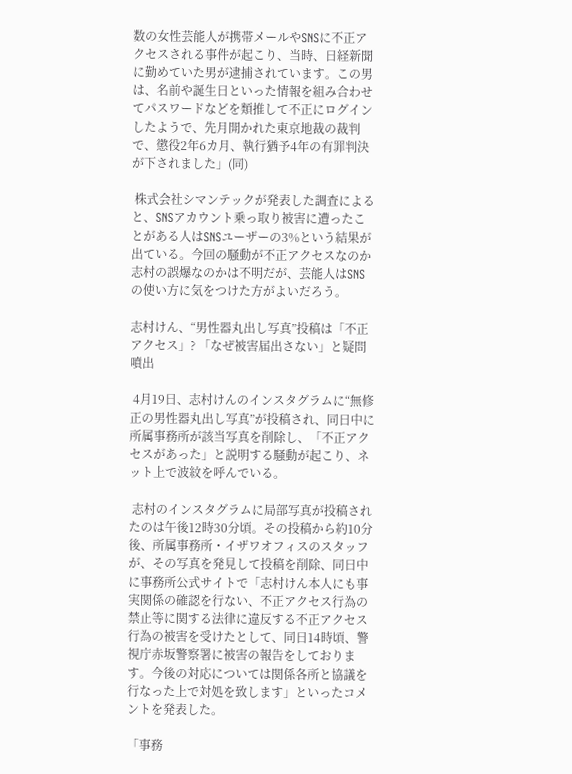数の女性芸能人が携帯メールやSNSに不正アクセスされる事件が起こり、当時、日経新聞に勤めていた男が逮捕されています。この男は、名前や誕生日といった情報を組み合わせてパスワードなどを類推して不正にログインしたようで、先月開かれた東京地裁の裁判で、懲役2年6カ月、執行猶予4年の有罪判決が下されました」(同)

 株式会社シマンテックが発表した調査によると、SNSアカウント乗っ取り被害に遭ったことがある人はSNSユーザーの3%という結果が出ている。今回の騒動が不正アクセスなのか志村の誤爆なのかは不明だが、芸能人はSNSの使い方に気をつけた方がよいだろう。

志村けん、“男性器丸出し写真”投稿は「不正アクセス」? 「なぜ被害届出さない」と疑問噴出

 4月19日、志村けんのインスタグラムに“無修正の男性器丸出し写真”が投稿され、同日中に所属事務所が該当写真を削除し、「不正アクセスがあった」と説明する騒動が起こり、ネット上で波紋を呼んでいる。

 志村のインスタグラムに局部写真が投稿されたのは午後12時30分頃。その投稿から約10分後、所属事務所・イザワオフィスのスタッフが、その写真を発見して投稿を削除、同日中に事務所公式サイトで「志村けん本人にも事実関係の確認を行ない、不正アクセス行為の禁止等に関する法律に違反する不正アクセス行為の被害を受けたとして、同日14時頃、警視庁赤坂警察署に被害の報告をしております。今後の対応については関係各所と協議を行なった上で対処を致します」といったコメントを発表した。

「事務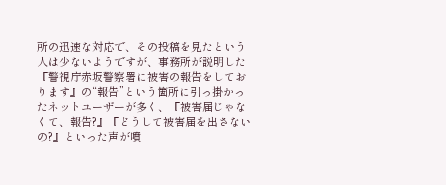所の迅速な対応で、その投稿を見たという人は少ないようですが、事務所が説明した『警視庁赤坂警察署に被害の報告をしております』の“報告”という箇所に引っ掛かったネットユーザーが多く、『被害届じゃなくて、報告?』『どうして被害届を出さないの?』といった声が噴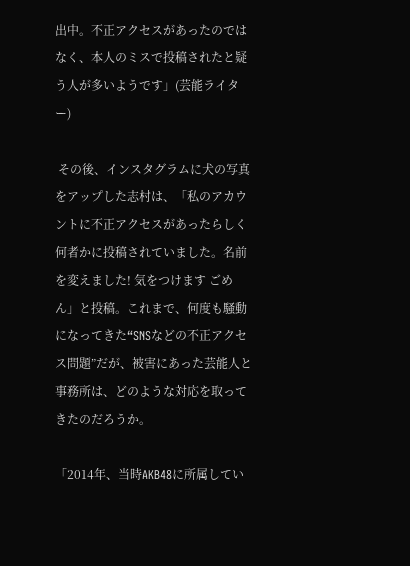出中。不正アクセスがあったのではなく、本人のミスで投稿されたと疑う人が多いようです」(芸能ライター)

 その後、インスタグラムに犬の写真をアップした志村は、「私のアカウントに不正アクセスがあったらしく何者かに投稿されていました。名前を変えました! 気をつけます ごめん」と投稿。これまで、何度も騒動になってきた“SNSなどの不正アクセス問題”だが、被害にあった芸能人と事務所は、どのような対応を取ってきたのだろうか。

「2014年、当時AKB48に所属してい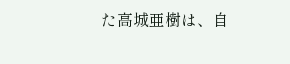た高城亜樹は、自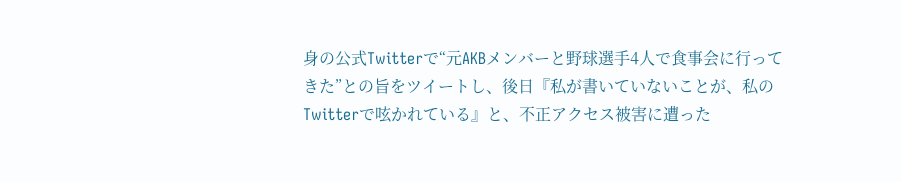身の公式Twitterで“元AKBメンバーと野球選手4人で食事会に行ってきた”との旨をツイートし、後日『私が書いていないことが、私のTwitterで呟かれている』と、不正アクセス被害に遭った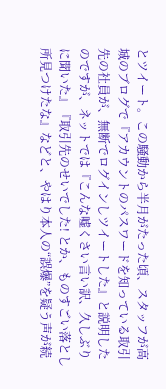とツイート。この騒動から半月がたった頃、スタッフが高城のブログで『アカウントのパスワードを知っている取引先の社員が、無断でログインしツイートした』と説明したのですが、ネットでは『こんな嘘くさい言い訳、久しぶりに聞いた』『取引先のせいでした! とか、ものすごい落とし所見つけたな』などと、やはり本人の“誤爆”を疑う声が続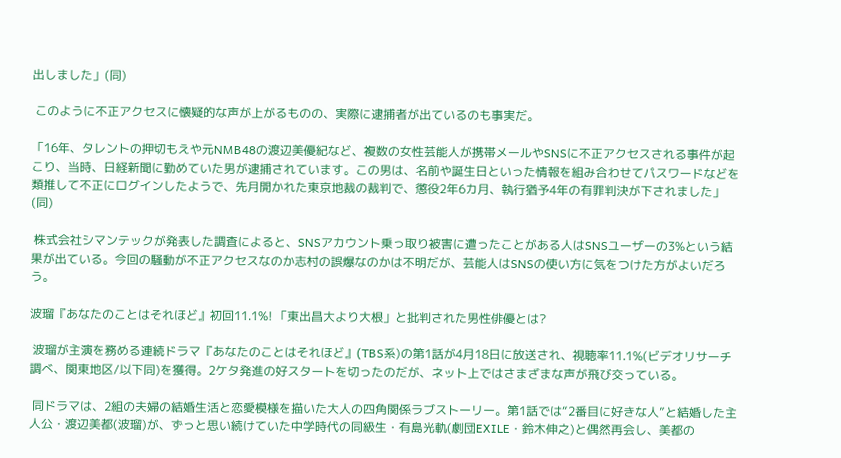出しました」(同)

 このように不正アクセスに懐疑的な声が上がるものの、実際に逮捕者が出ているのも事実だ。

「16年、タレントの押切もえや元NMB48の渡辺美優紀など、複数の女性芸能人が携帯メールやSNSに不正アクセスされる事件が起こり、当時、日経新聞に勤めていた男が逮捕されています。この男は、名前や誕生日といった情報を組み合わせてパスワードなどを類推して不正にログインしたようで、先月開かれた東京地裁の裁判で、懲役2年6カ月、執行猶予4年の有罪判決が下されました」(同)

 株式会社シマンテックが発表した調査によると、SNSアカウント乗っ取り被害に遭ったことがある人はSNSユーザーの3%という結果が出ている。今回の騒動が不正アクセスなのか志村の誤爆なのかは不明だが、芸能人はSNSの使い方に気をつけた方がよいだろう。

波瑠『あなたのことはそれほど』初回11.1%! 「東出昌大より大根」と批判された男性俳優とは?

 波瑠が主演を務める連続ドラマ『あなたのことはそれほど』(TBS系)の第1話が4月18日に放送され、視聴率11.1%(ビデオリサーチ調べ、関東地区/以下同)を獲得。2ケタ発進の好スタートを切ったのだが、ネット上ではさまざまな声が飛び交っている。

 同ドラマは、2組の夫婦の結婚生活と恋愛模様を描いた大人の四角関係ラブストーリー。第1話では“2番目に好きな人”と結婚した主人公・渡辺美都(波瑠)が、ずっと思い続けていた中学時代の同級生・有島光軌(劇団EXILE・鈴木伸之)と偶然再会し、美都の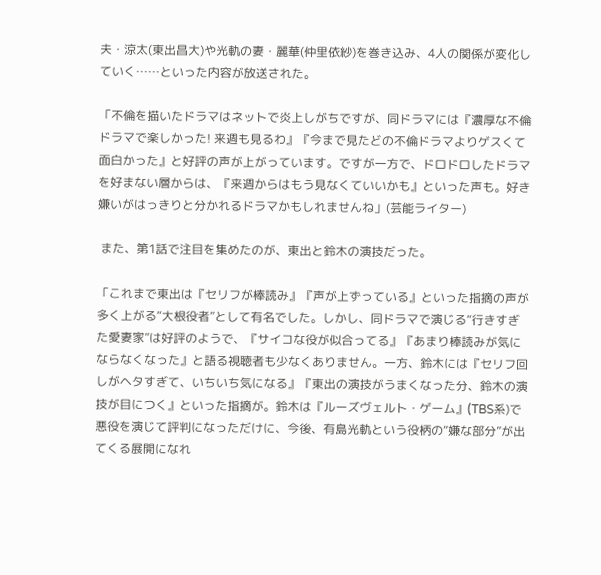夫・涼太(東出昌大)や光軌の妻・麗華(仲里依紗)を巻き込み、4人の関係が変化していく……といった内容が放送された。

「不倫を描いたドラマはネットで炎上しがちですが、同ドラマには『濃厚な不倫ドラマで楽しかった! 来週も見るわ』『今まで見たどの不倫ドラマよりゲスくて面白かった』と好評の声が上がっています。ですが一方で、ドロドロしたドラマを好まない層からは、『来週からはもう見なくていいかも』といった声も。好き嫌いがはっきりと分かれるドラマかもしれませんね」(芸能ライター)

 また、第1話で注目を集めたのが、東出と鈴木の演技だった。

「これまで東出は『セリフが棒読み』『声が上ずっている』といった指摘の声が多く上がる“大根役者”として有名でした。しかし、同ドラマで演じる“行きすぎた愛妻家”は好評のようで、『サイコな役が似合ってる』『あまり棒読みが気にならなくなった』と語る視聴者も少なくありません。一方、鈴木には『セリフ回しがヘタすぎて、いちいち気になる』『東出の演技がうまくなった分、鈴木の演技が目につく』といった指摘が。鈴木は『ルーズヴェルト・ゲーム』(TBS系)で悪役を演じて評判になっただけに、今後、有島光軌という役柄の“嫌な部分”が出てくる展開になれ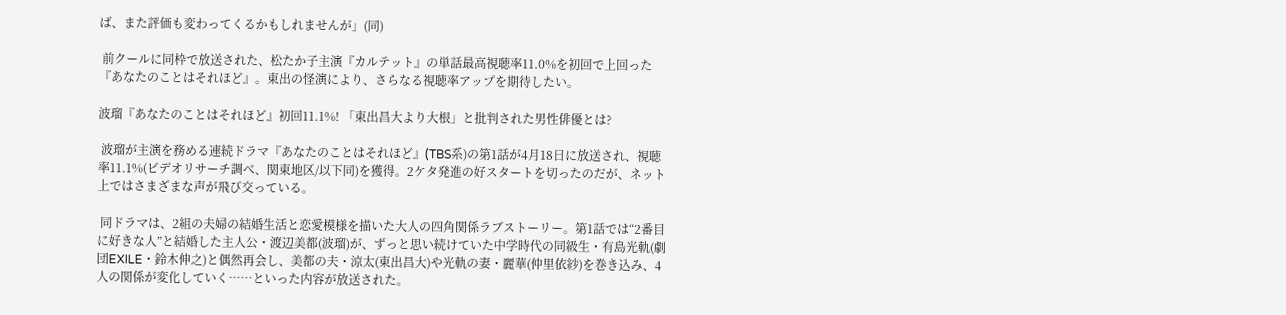ば、また評価も変わってくるかもしれませんが」(同)

 前クールに同枠で放送された、松たか子主演『カルテット』の単話最高視聴率11.0%を初回で上回った『あなたのことはそれほど』。東出の怪演により、さらなる視聴率アップを期待したい。

波瑠『あなたのことはそれほど』初回11.1%! 「東出昌大より大根」と批判された男性俳優とは?

 波瑠が主演を務める連続ドラマ『あなたのことはそれほど』(TBS系)の第1話が4月18日に放送され、視聴率11.1%(ビデオリサーチ調べ、関東地区/以下同)を獲得。2ケタ発進の好スタートを切ったのだが、ネット上ではさまざまな声が飛び交っている。

 同ドラマは、2組の夫婦の結婚生活と恋愛模様を描いた大人の四角関係ラブストーリー。第1話では“2番目に好きな人”と結婚した主人公・渡辺美都(波瑠)が、ずっと思い続けていた中学時代の同級生・有島光軌(劇団EXILE・鈴木伸之)と偶然再会し、美都の夫・涼太(東出昌大)や光軌の妻・麗華(仲里依紗)を巻き込み、4人の関係が変化していく……といった内容が放送された。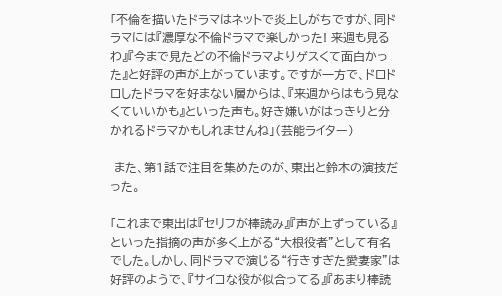「不倫を描いたドラマはネットで炎上しがちですが、同ドラマには『濃厚な不倫ドラマで楽しかった! 来週も見るわ』『今まで見たどの不倫ドラマよりゲスくて面白かった』と好評の声が上がっています。ですが一方で、ドロドロしたドラマを好まない層からは、『来週からはもう見なくていいかも』といった声も。好き嫌いがはっきりと分かれるドラマかもしれませんね」(芸能ライター)

 また、第1話で注目を集めたのが、東出と鈴木の演技だった。

「これまで東出は『セリフが棒読み』『声が上ずっている』といった指摘の声が多く上がる“大根役者”として有名でした。しかし、同ドラマで演じる“行きすぎた愛妻家”は好評のようで、『サイコな役が似合ってる』『あまり棒読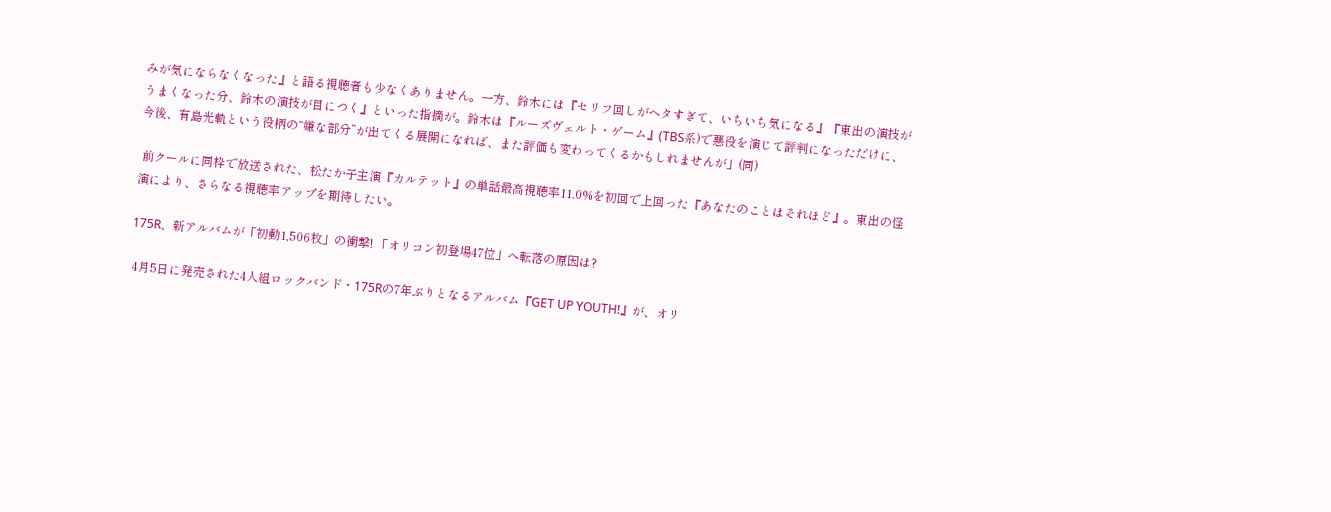みが気にならなくなった』と語る視聴者も少なくありません。一方、鈴木には『セリフ回しがヘタすぎて、いちいち気になる』『東出の演技がうまくなった分、鈴木の演技が目につく』といった指摘が。鈴木は『ルーズヴェルト・ゲーム』(TBS系)で悪役を演じて評判になっただけに、今後、有島光軌という役柄の“嫌な部分”が出てくる展開になれば、また評価も変わってくるかもしれませんが」(同)

 前クールに同枠で放送された、松たか子主演『カルテット』の単話最高視聴率11.0%を初回で上回った『あなたのことはそれほど』。東出の怪演により、さらなる視聴率アップを期待したい。

175R、新アルバムが「初動1,506枚」の衝撃! 「オリコン初登場47位」へ転落の原因は?

 4月5日に発売された4人組ロックバンド・175Rの7年ぶりとなるアルバム『GET UP YOUTH!』が、オリ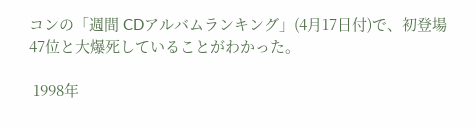コンの「週間 CDアルバムランキング」(4月17日付)で、初登場47位と大爆死していることがわかった。

 1998年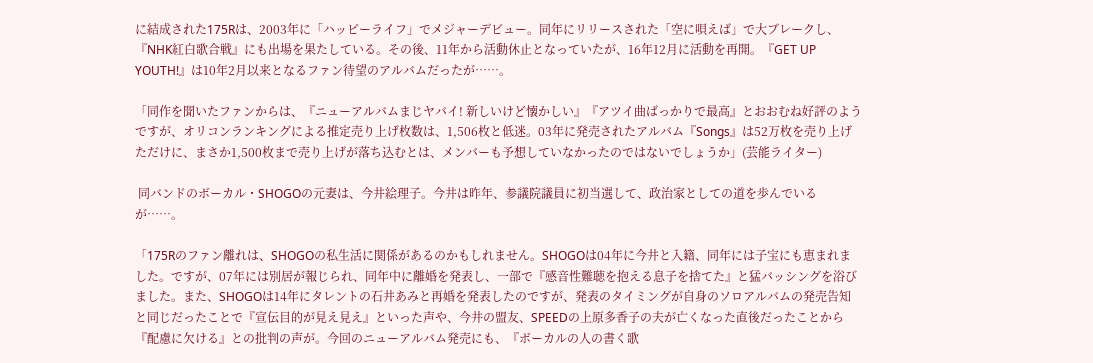に結成された175Rは、2003年に「ハッピーライフ」でメジャーデビュー。同年にリリースされた「空に唄えば」で大ブレークし、『NHK紅白歌合戦』にも出場を果たしている。その後、11年から活動休止となっていたが、16年12月に活動を再開。『GET UP YOUTH!』は10年2月以来となるファン待望のアルバムだったが……。

「同作を聞いたファンからは、『ニューアルバムまじヤバイ! 新しいけど懐かしい』『アツイ曲ばっかりで最高』とおおむね好評のようですが、オリコンランキングによる推定売り上げ枚数は、1,506枚と低迷。03年に発売されたアルバム『Songs』は52万枚を売り上げただけに、まさか1,500枚まで売り上げが落ち込むとは、メンバーも予想していなかったのではないでしょうか」(芸能ライター)

 同バンドのボーカル・SHOGOの元妻は、今井絵理子。今井は昨年、参議院議員に初当選して、政治家としての道を歩んでいるが……。

「175Rのファン離れは、SHOGOの私生活に関係があるのかもしれません。SHOGOは04年に今井と入籍、同年には子宝にも恵まれました。ですが、07年には別居が報じられ、同年中に離婚を発表し、一部で『感音性難聴を抱える息子を捨てた』と猛バッシングを浴びました。また、SHOGOは14年にタレントの石井あみと再婚を発表したのですが、発表のタイミングが自身のソロアルバムの発売告知と同じだったことで『宣伝目的が見え見え』といった声や、今井の盟友、SPEEDの上原多香子の夫が亡くなった直後だったことから『配慮に欠ける』との批判の声が。今回のニューアルバム発売にも、『ボーカルの人の書く歌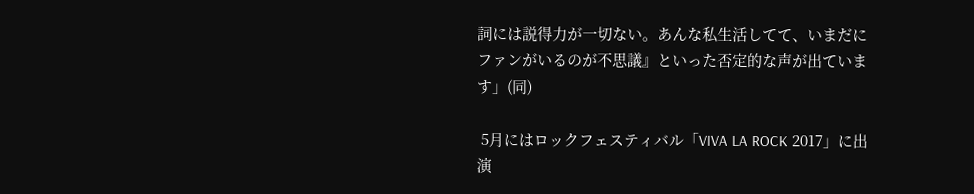詞には説得力が一切ない。あんな私生活してて、いまだにファンがいるのが不思議』といった否定的な声が出ています」(同)

 5月にはロックフェスティバル「VIVA LA ROCK 2017」に出演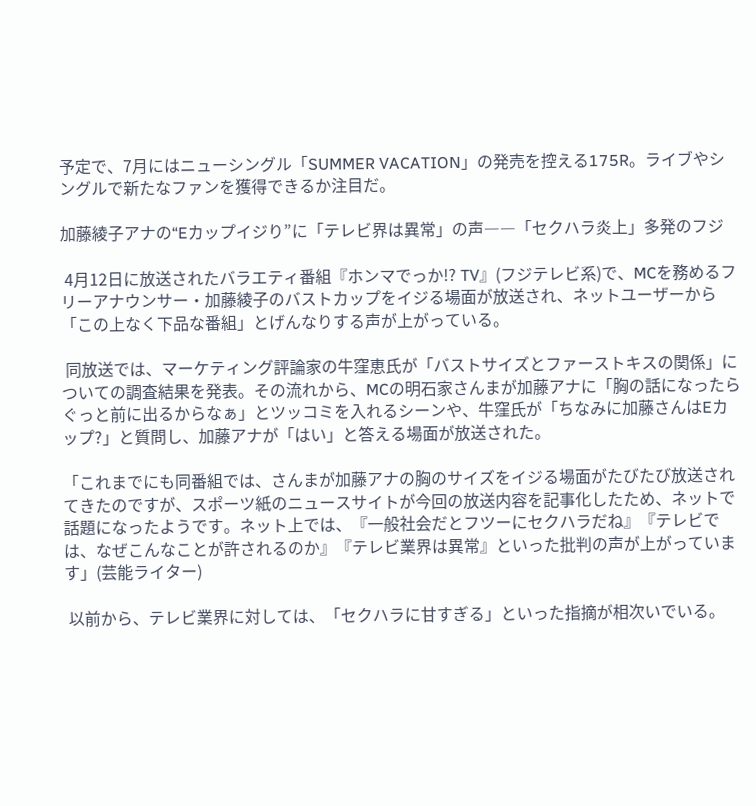予定で、7月にはニューシングル「SUMMER VACATION」の発売を控える175R。ライブやシングルで新たなファンを獲得できるか注目だ。

加藤綾子アナの“Eカップイジり”に「テレビ界は異常」の声――「セクハラ炎上」多発のフジ

 4月12日に放送されたバラエティ番組『ホンマでっか!? TV』(フジテレビ系)で、MCを務めるフリーアナウンサー・加藤綾子のバストカップをイジる場面が放送され、ネットユーザーから「この上なく下品な番組」とげんなりする声が上がっている。

 同放送では、マーケティング評論家の牛窪恵氏が「バストサイズとファーストキスの関係」についての調査結果を発表。その流れから、MCの明石家さんまが加藤アナに「胸の話になったらぐっと前に出るからなぁ」とツッコミを入れるシーンや、牛窪氏が「ちなみに加藤さんはEカップ?」と質問し、加藤アナが「はい」と答える場面が放送された。

「これまでにも同番組では、さんまが加藤アナの胸のサイズをイジる場面がたびたび放送されてきたのですが、スポーツ紙のニュースサイトが今回の放送内容を記事化したため、ネットで話題になったようです。ネット上では、『一般社会だとフツーにセクハラだね』『テレビでは、なぜこんなことが許されるのか』『テレビ業界は異常』といった批判の声が上がっています」(芸能ライター)

 以前から、テレビ業界に対しては、「セクハラに甘すぎる」といった指摘が相次いでいる。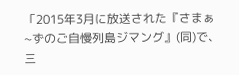「2015年3月に放送された『さまぁ~ずのご自慢列島ジマング』(同)で、三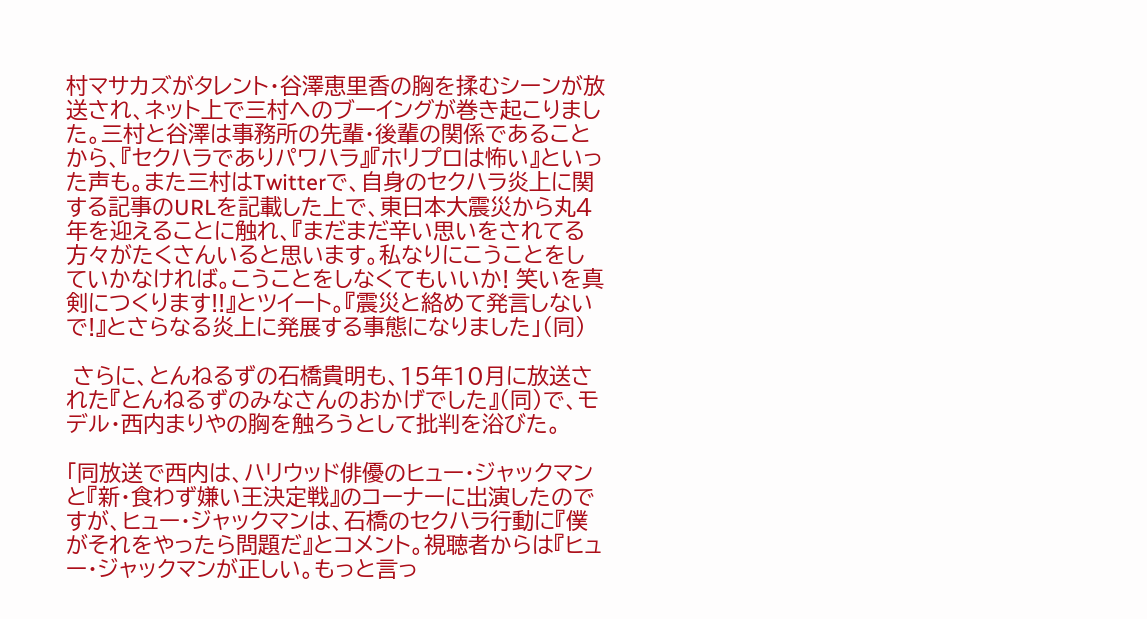村マサカズがタレント・谷澤恵里香の胸を揉むシーンが放送され、ネット上で三村へのブーイングが巻き起こりました。三村と谷澤は事務所の先輩・後輩の関係であることから、『セクハラでありパワハラ』『ホリプロは怖い』といった声も。また三村はTwitterで、自身のセクハラ炎上に関する記事のURLを記載した上で、東日本大震災から丸4年を迎えることに触れ、『まだまだ辛い思いをされてる方々がたくさんいると思います。私なりにこうことをしていかなければ。こうことをしなくてもいいか! 笑いを真剣につくります!!』とツイート。『震災と絡めて発言しないで!』とさらなる炎上に発展する事態になりました」(同)

 さらに、とんねるずの石橋貴明も、15年10月に放送された『とんねるずのみなさんのおかげでした』(同)で、モデル・西内まりやの胸を触ろうとして批判を浴びた。

「同放送で西内は、ハリウッド俳優のヒュー・ジャックマンと『新・食わず嫌い王決定戦』のコーナーに出演したのですが、ヒュー・ジャックマンは、石橋のセクハラ行動に『僕がそれをやったら問題だ』とコメント。視聴者からは『ヒュー・ジャックマンが正しい。もっと言っ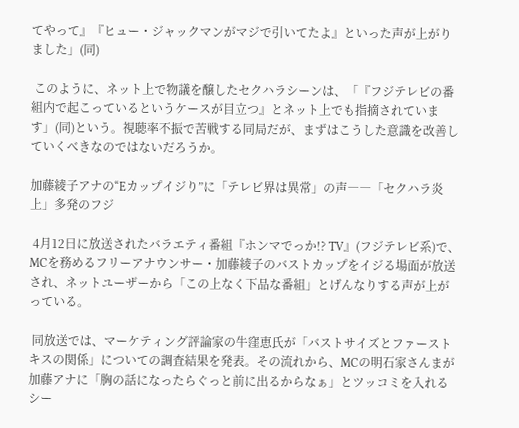てやって』『ヒュー・ジャックマンがマジで引いてたよ』といった声が上がりました」(同)

 このように、ネット上で物議を醸したセクハラシーンは、「『フジテレビの番組内で起こっているというケースが目立つ』とネット上でも指摘されています」(同)という。視聴率不振で苦戦する同局だが、まずはこうした意識を改善していくべきなのではないだろうか。

加藤綾子アナの“Eカップイジり”に「テレビ界は異常」の声――「セクハラ炎上」多発のフジ

 4月12日に放送されたバラエティ番組『ホンマでっか!? TV』(フジテレビ系)で、MCを務めるフリーアナウンサー・加藤綾子のバストカップをイジる場面が放送され、ネットユーザーから「この上なく下品な番組」とげんなりする声が上がっている。

 同放送では、マーケティング評論家の牛窪恵氏が「バストサイズとファーストキスの関係」についての調査結果を発表。その流れから、MCの明石家さんまが加藤アナに「胸の話になったらぐっと前に出るからなぁ」とツッコミを入れるシー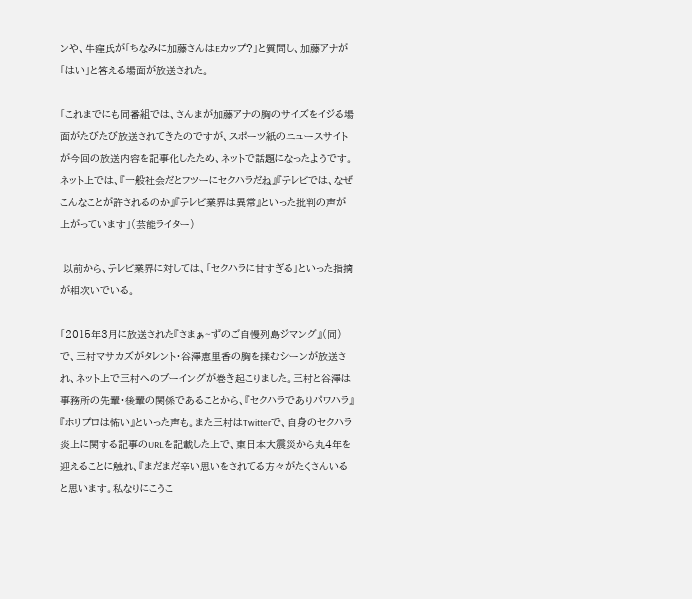ンや、牛窪氏が「ちなみに加藤さんはEカップ?」と質問し、加藤アナが「はい」と答える場面が放送された。

「これまでにも同番組では、さんまが加藤アナの胸のサイズをイジる場面がたびたび放送されてきたのですが、スポーツ紙のニュースサイトが今回の放送内容を記事化したため、ネットで話題になったようです。ネット上では、『一般社会だとフツーにセクハラだね』『テレビでは、なぜこんなことが許されるのか』『テレビ業界は異常』といった批判の声が上がっています」(芸能ライター)

 以前から、テレビ業界に対しては、「セクハラに甘すぎる」といった指摘が相次いでいる。

「2015年3月に放送された『さまぁ~ずのご自慢列島ジマング』(同)で、三村マサカズがタレント・谷澤恵里香の胸を揉むシーンが放送され、ネット上で三村へのブーイングが巻き起こりました。三村と谷澤は事務所の先輩・後輩の関係であることから、『セクハラでありパワハラ』『ホリプロは怖い』といった声も。また三村はTwitterで、自身のセクハラ炎上に関する記事のURLを記載した上で、東日本大震災から丸4年を迎えることに触れ、『まだまだ辛い思いをされてる方々がたくさんいると思います。私なりにこうこ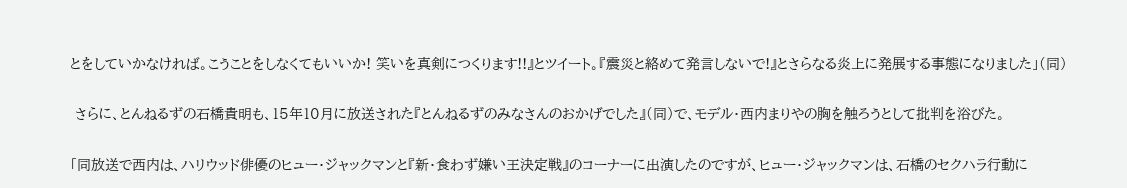とをしていかなければ。こうことをしなくてもいいか! 笑いを真剣につくります!!』とツイート。『震災と絡めて発言しないで!』とさらなる炎上に発展する事態になりました」(同)

 さらに、とんねるずの石橋貴明も、15年10月に放送された『とんねるずのみなさんのおかげでした』(同)で、モデル・西内まりやの胸を触ろうとして批判を浴びた。

「同放送で西内は、ハリウッド俳優のヒュー・ジャックマンと『新・食わず嫌い王決定戦』のコーナーに出演したのですが、ヒュー・ジャックマンは、石橋のセクハラ行動に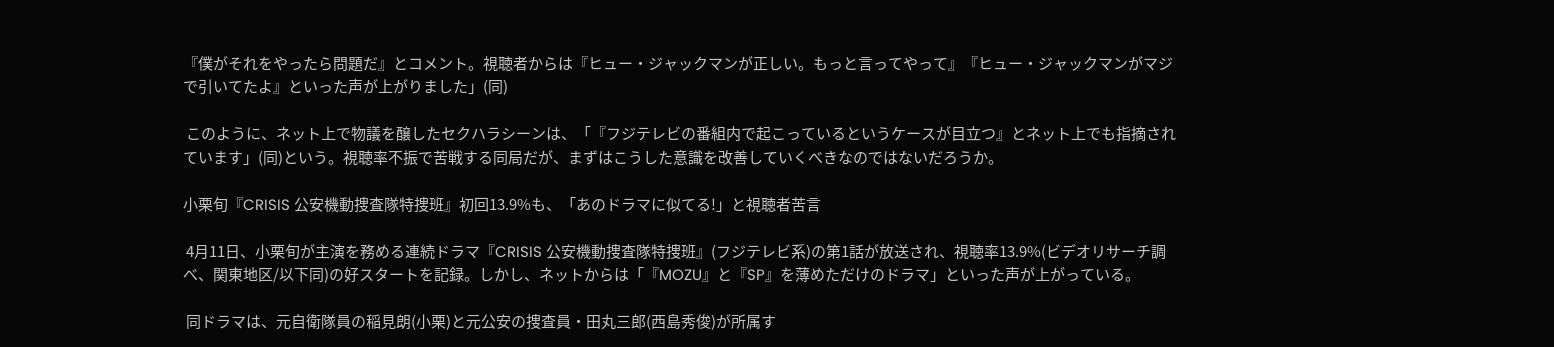『僕がそれをやったら問題だ』とコメント。視聴者からは『ヒュー・ジャックマンが正しい。もっと言ってやって』『ヒュー・ジャックマンがマジで引いてたよ』といった声が上がりました」(同)

 このように、ネット上で物議を醸したセクハラシーンは、「『フジテレビの番組内で起こっているというケースが目立つ』とネット上でも指摘されています」(同)という。視聴率不振で苦戦する同局だが、まずはこうした意識を改善していくべきなのではないだろうか。

小栗旬『CRISIS 公安機動捜査隊特捜班』初回13.9%も、「あのドラマに似てる!」と視聴者苦言

 4月11日、小栗旬が主演を務める連続ドラマ『CRISIS 公安機動捜査隊特捜班』(フジテレビ系)の第1話が放送され、視聴率13.9%(ビデオリサーチ調べ、関東地区/以下同)の好スタートを記録。しかし、ネットからは「『MOZU』と『SP』を薄めただけのドラマ」といった声が上がっている。

 同ドラマは、元自衛隊員の稲見朗(小栗)と元公安の捜査員・田丸三郎(西島秀俊)が所属す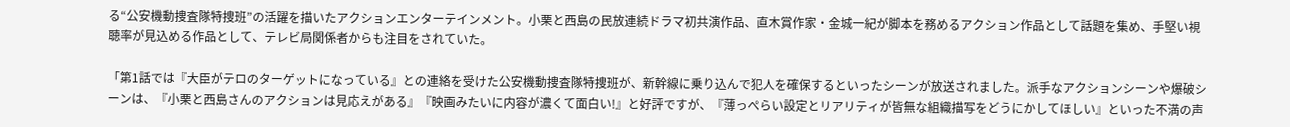る“公安機動捜査隊特捜班”の活躍を描いたアクションエンターテインメント。小栗と西島の民放連続ドラマ初共演作品、直木賞作家・金城一紀が脚本を務めるアクション作品として話題を集め、手堅い視聴率が見込める作品として、テレビ局関係者からも注目をされていた。

「第1話では『大臣がテロのターゲットになっている』との連絡を受けた公安機動捜査隊特捜班が、新幹線に乗り込んで犯人を確保するといったシーンが放送されました。派手なアクションシーンや爆破シーンは、『小栗と西島さんのアクションは見応えがある』『映画みたいに内容が濃くて面白い!』と好評ですが、『薄っぺらい設定とリアリティが皆無な組織描写をどうにかしてほしい』といった不満の声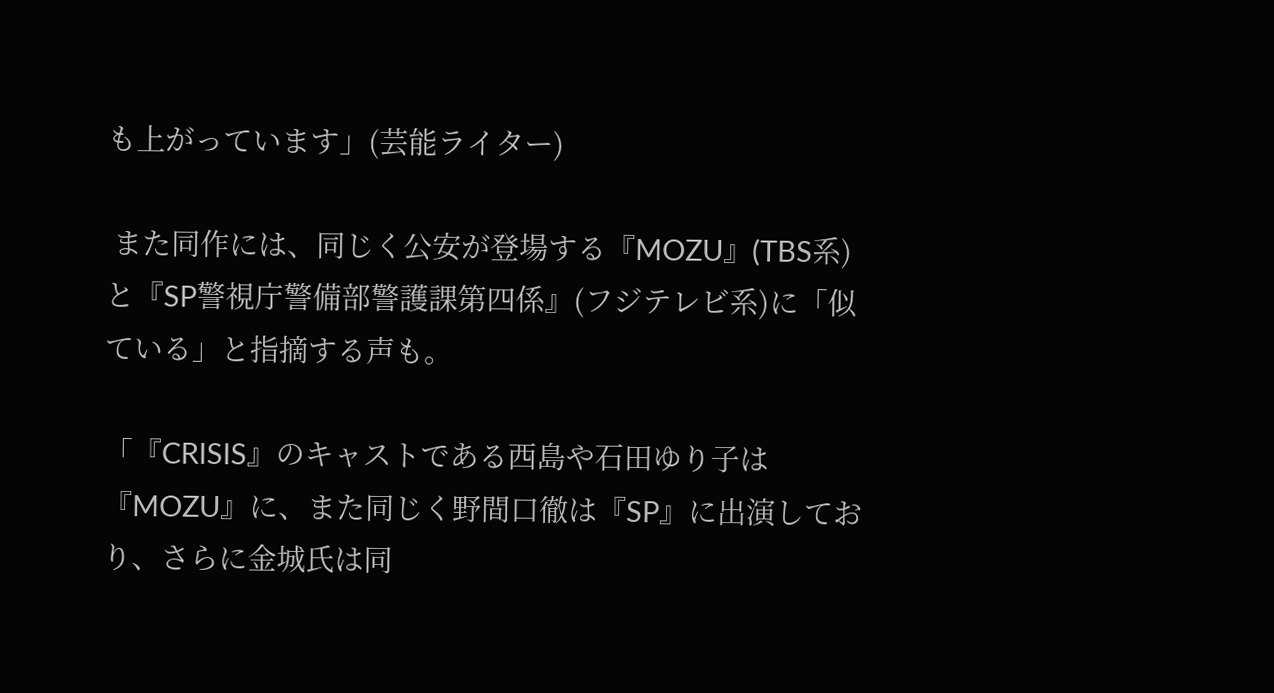も上がっています」(芸能ライター)

 また同作には、同じく公安が登場する『MOZU』(TBS系)と『SP警視庁警備部警護課第四係』(フジテレビ系)に「似ている」と指摘する声も。

「『CRISIS』のキャストである西島や石田ゆり子は『MOZU』に、また同じく野間口徹は『SP』に出演しており、さらに金城氏は同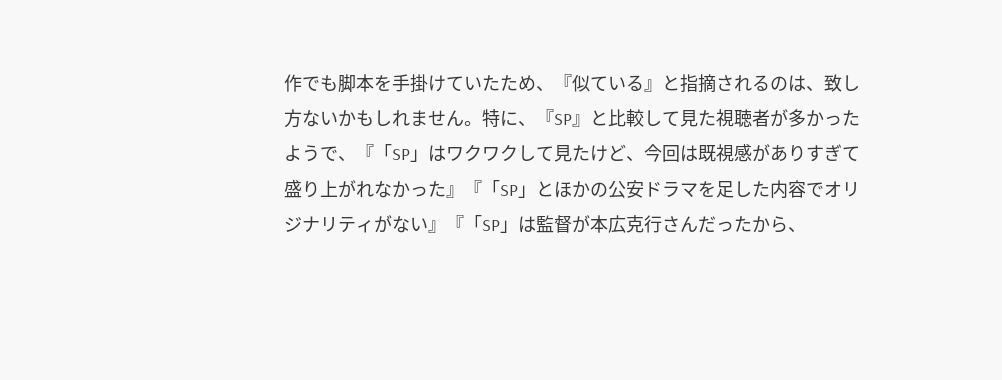作でも脚本を手掛けていたため、『似ている』と指摘されるのは、致し方ないかもしれません。特に、『SP』と比較して見た視聴者が多かったようで、『「SP」はワクワクして見たけど、今回は既視感がありすぎて盛り上がれなかった』『「SP」とほかの公安ドラマを足した内容でオリジナリティがない』『「SP」は監督が本広克行さんだったから、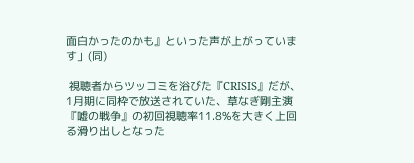面白かったのかも』といった声が上がっています」(同)

 視聴者からツッコミを浴びた『CRISIS』だが、1月期に同枠で放送されていた、草なぎ剛主演『嘘の戦争』の初回視聴率11.8%を大きく上回る滑り出しとなった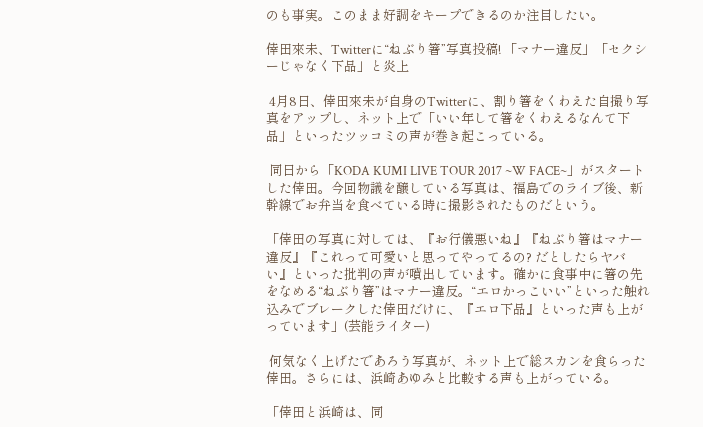のも事実。このまま好調をキープできるのか注目したい。

倖田來未、Twitterに“ねぶり箸”写真投稿! 「マナー違反」「セクシーじゃなく下品」と炎上

 4月8日、倖田來未が自身のTwitterに、割り箸をくわえた自撮り写真をアップし、ネット上で「いい年して箸をくわえるなんて下品」といったツッコミの声が巻き起こっている。

 同日から「KODA KUMI LIVE TOUR 2017 ~W FACE~」がスタートした倖田。今回物議を醸している写真は、福島でのライブ後、新幹線でお弁当を食べている時に撮影されたものだという。

「倖田の写真に対しては、『お行儀悪いね』『ねぶり箸はマナー違反』『これって可愛いと思ってやってるの? だとしたらヤバい』といった批判の声が噴出しています。確かに食事中に箸の先をなめる“ねぶり箸”はマナー違反。“エロかっこいい”といった触れ込みでブレークした倖田だけに、『エロ下品』といった声も上がっています」(芸能ライター)

 何気なく上げたであろう写真が、ネット上で総スカンを食らった倖田。さらには、浜崎あゆみと比較する声も上がっている。

「倖田と浜崎は、同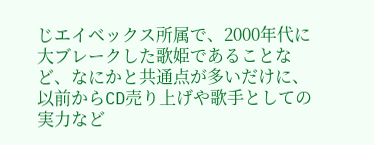じエイベックス所属で、2000年代に大ブレークした歌姫であることなど、なにかと共通点が多いだけに、以前からCD売り上げや歌手としての実力など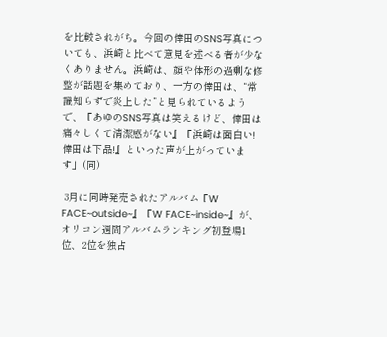を比較されがち。今回の倖田のSNS写真についても、浜崎と比べて意見を述べる者が少なくありません。浜崎は、顔や体形の過剰な修整が話題を集めており、一方の倖田は、“常識知らずで炎上した”と見られているようで、『あゆのSNS写真は笑えるけど、倖田は痛々しくて清潔感がない』『浜崎は面白い! 倖田は下品!』といった声が上がっています」(同)

 3月に同時発売されたアルバム『W FACE~outside~』『W FACE~inside~』が、オリコン週間アルバムランキング初登場1位、2位を独占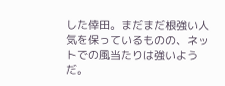した倖田。まだまだ根強い人気を保っているものの、ネットでの風当たりは強いようだ。